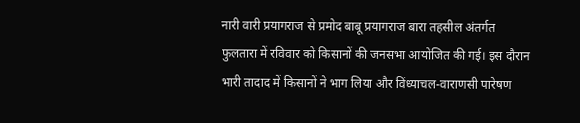नारी वारी प्रयागराज से प्रमोद बाबू प्रयागराज बारा तहसील अंतर्गत फुलतारा में रविवार को किसानों की जनसभा आयोजित की गई। इस दौरान भारी तादाद में किसानों ने भाग लिया और विंध्याचल-वाराणसी पारेषण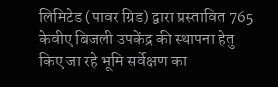लिमिटेड (पावर ग्रिड) द्वारा प्रस्तावित 765 केवीए बिजली उपकेंद्र की स्थापना हेतु किए जा रहे भूमि सर्वेक्षण का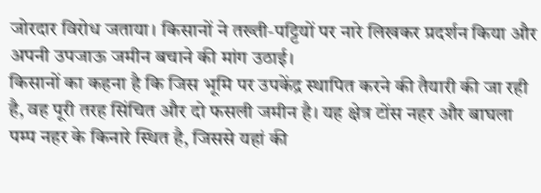जोरदार विरोध जताया। किसानों ने तख्ती-पट्टियों पर नारे लिखकर प्रदर्शन किया और अपनी उपजाऊ जमीन बचाने की मांग उठाई।
किसानों का कहना है कि जिस भूमि पर उपकेंद्र स्थापित करने की तैयारी की जा रही है, वह पूरी तरह सिंचित और दो फसली जमीन है। यह क्षेत्र टोंस नहर और बाघला पम्प नहर के किनारे स्थित है, जिससे यहां की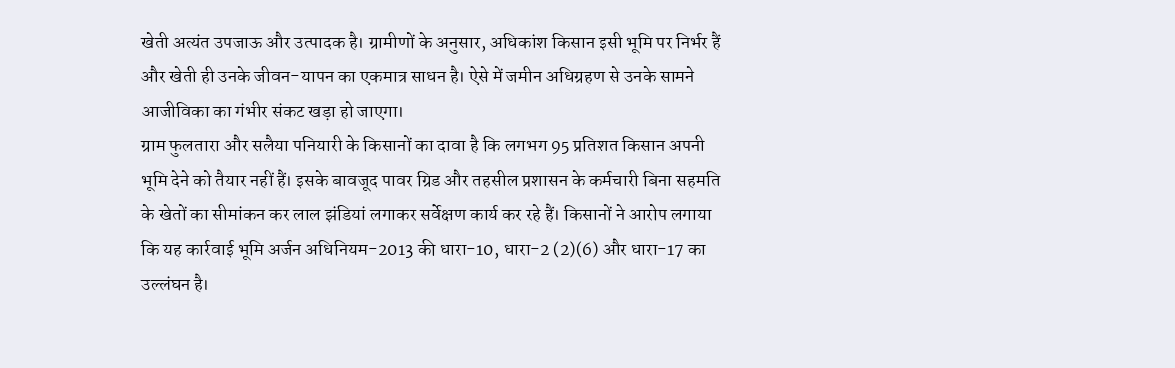खेती अत्यंत उपजाऊ और उत्पादक है। ग्रामीणों के अनुसार, अधिकांश किसान इसी भूमि पर निर्भर हैं और खेती ही उनके जीवन-यापन का एकमात्र साधन है। ऐसे में जमीन अधिग्रहण से उनके सामने आजीविका का गंभीर संकट खड़ा हो जाएगा।
ग्राम फुलतारा और सलैया पनियारी के किसानों का दावा है कि लगभग 95 प्रतिशत किसान अपनी भूमि देने को तैयार नहीं हैं। इसके बावजूद पावर ग्रिड और तहसील प्रशासन के कर्मचारी बिना सहमति के खेतों का सीमांकन कर लाल झंडियां लगाकर सर्वेक्षण कार्य कर रहे हैं। किसानों ने आरोप लगाया कि यह कार्रवाई भूमि अर्जन अधिनियम-2013 की धारा-10, धारा-2 (2)(6) और धारा-17 का उल्लंघन है।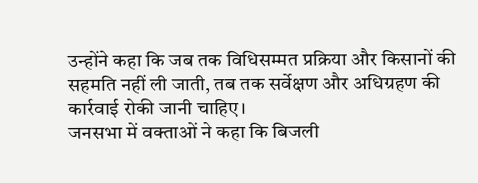उन्होंने कहा कि जब तक विधिसम्मत प्रक्रिया और किसानों की सहमति नहीं ली जाती, तब तक सर्वेक्षण और अधिग्रहण की कार्रवाई रोकी जानी चाहिए।
जनसभा में वक्ताओं ने कहा कि बिजली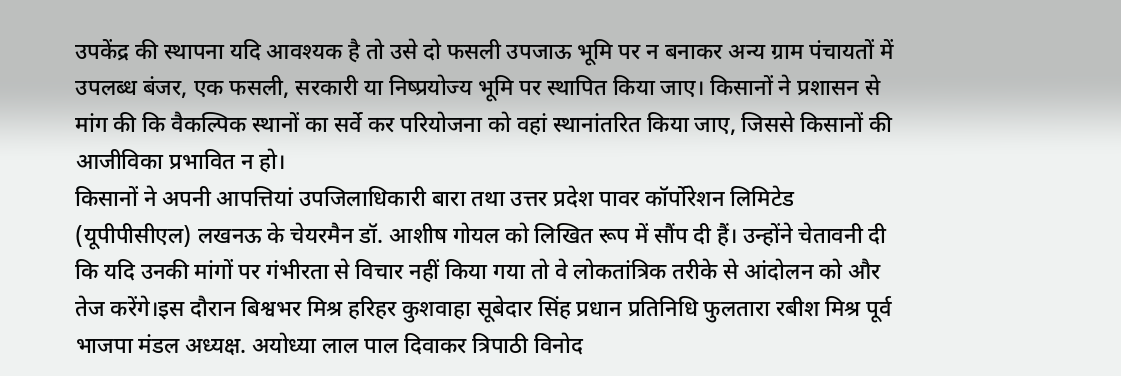उपकेंद्र की स्थापना यदि आवश्यक है तो उसे दो फसली उपजाऊ भूमि पर न बनाकर अन्य ग्राम पंचायतों में उपलब्ध बंजर, एक फसली, सरकारी या निष्प्रयोज्य भूमि पर स्थापित किया जाए। किसानों ने प्रशासन से मांग की कि वैकल्पिक स्थानों का सर्वे कर परियोजना को वहां स्थानांतरित किया जाए, जिससे किसानों की आजीविका प्रभावित न हो।
किसानों ने अपनी आपत्तियां उपजिलाधिकारी बारा तथा उत्तर प्रदेश पावर कॉर्पोरेशन लिमिटेड (यूपीपीसीएल) लखनऊ के चेयरमैन डॉ. आशीष गोयल को लिखित रूप में सौंप दी हैं। उन्होंने चेतावनी दी कि यदि उनकी मांगों पर गंभीरता से विचार नहीं किया गया तो वे लोकतांत्रिक तरीके से आंदोलन को और तेज करेंगे।इस दौरान बिश्वभर मिश्र हरिहर कुशवाहा सूबेदार सिंह प्रधान प्रतिनिधि फुलतारा रबीश मिश्र पूर्व भाजपा मंडल अध्यक्ष. अयोध्या लाल पाल दिवाकर त्रिपाठी विनोद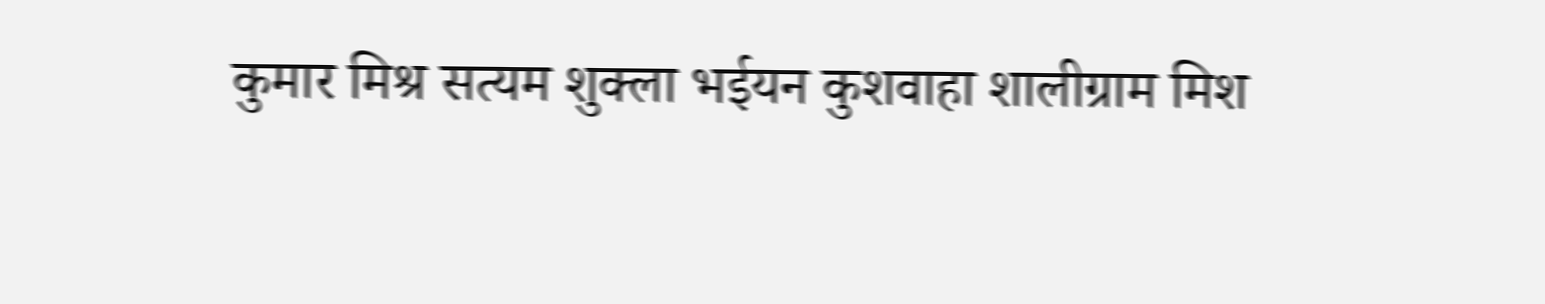कुमार मिश्र सत्यम शुक्ला भईयन कुशवाहा शालीग्राम मिश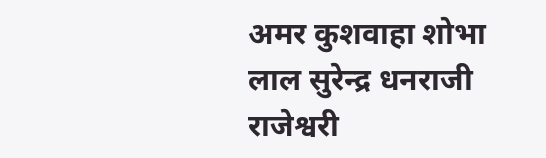अमर कुशवाहा शोभा लाल सुरेन्द्र धनराजी राजेश्वरी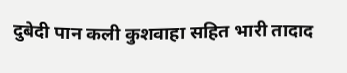दुबेदी पान कली कुशवाहा सहित भारी तादाद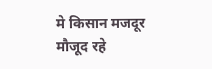मे किसान मजदूर मौजूद रहे